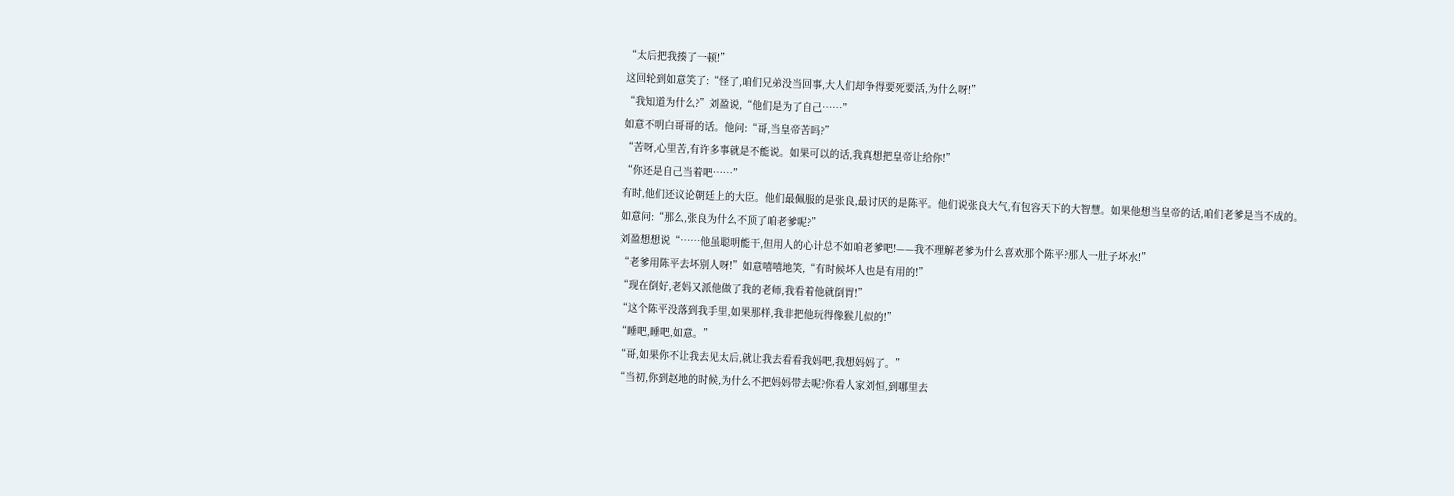“太后把我揍了一顿!”
这回轮到如意笑了:“怪了,咱们兄弟没当回事,大人们却争得要死要活,为什么呀!”
“我知道为什么?”刘盈说,“他们是为了自己……”
如意不明白哥哥的话。他问:“哥,当皇帝苦吗?”
“苦呀,心里苦,有许多事就是不能说。如果可以的话,我真想把皇帝让给你!”
“你还是自己当着吧……”
有时,他们还议论朝廷上的大臣。他们最佩服的是张良,最讨厌的是陈平。他们说张良大气,有包容天下的大智慧。如果他想当皇帝的话,咱们老爹是当不成的。
如意问:“那么,张良为什么不顶了咱老爹呢?”
刘盈想想说“……他虽聪明能干,但用人的心计总不如咱老爹吧!——我不理解老爹为什么喜欢那个陈平?那人一肚子坏水!”
“老爹用陈平去坏别人呀!”如意嘻嘻地笑,“有时候坏人也是有用的!”
“现在倒好,老妈又派他做了我的老师,我看着他就倒胃!”
“这个陈平没落到我手里,如果那样,我非把他玩得像猴儿似的!”
“睡吧,睡吧,如意。”
“哥,如果你不让我去见太后,就让我去看看我妈吧,我想妈妈了。”
“当初,你到赵地的时候,为什么不把妈妈带去呢?你看人家刘恒,到哪里去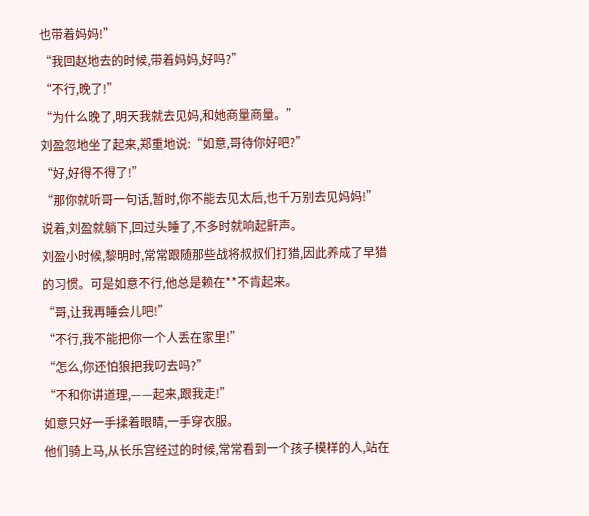也带着妈妈!”
“我回赵地去的时候,带着妈妈,好吗?”
“不行,晚了!”
“为什么晚了,明天我就去见妈,和她商量商量。”
刘盈忽地坐了起来,郑重地说:“如意,哥待你好吧?”
“好,好得不得了!”
“那你就听哥一句话,暂时,你不能去见太后,也千万别去见妈妈!”说着,刘盈就躺下,回过头睡了,不多时就响起鼾声。
刘盈小时候,黎明时,常常跟随那些战将叔叔们打猎,因此养成了早猎的习惯。可是如意不行,他总是赖在**不肯起来。
“哥,让我再睡会儿吧!”
“不行,我不能把你一个人丢在家里!”
“怎么,你还怕狼把我叼去吗?”
“不和你讲道理,——起来,跟我走!”
如意只好一手揉着眼睛,一手穿衣服。
他们骑上马,从长乐宫经过的时候,常常看到一个孩子模样的人,站在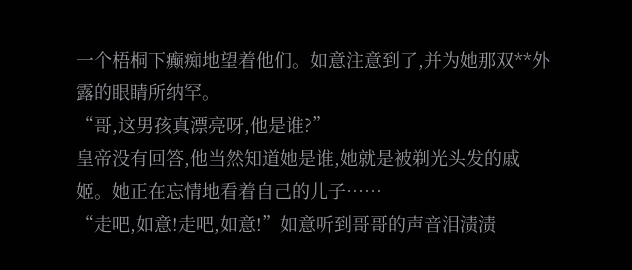一个梧桐下癫痴地望着他们。如意注意到了,并为她那双**外露的眼睛所纳罕。
“哥,这男孩真漂亮呀,他是谁?”
皇帝没有回答,他当然知道她是谁,她就是被剃光头发的戚姬。她正在忘情地看着自己的儿子……
“走吧,如意!走吧,如意!”如意听到哥哥的声音泪渍渍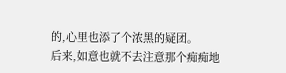的,心里也添了个浓黑的疑团。
后来,如意也就不去注意那个痴痴地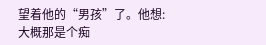望着他的“男孩”了。他想:大概那是个痴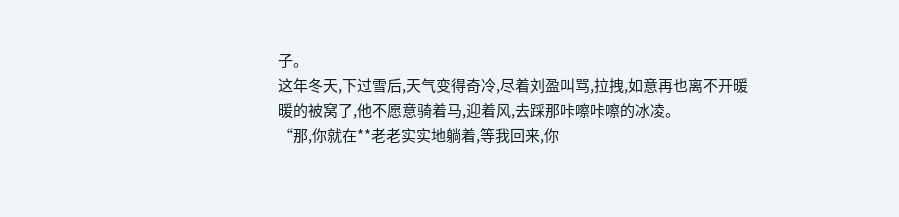子。
这年冬天,下过雪后,天气变得奇冷,尽着刘盈叫骂,拉拽,如意再也离不开暖暖的被窝了,他不愿意骑着马,迎着风,去踩那咔嚓咔嚓的冰凌。
“那,你就在**老老实实地躺着,等我回来,你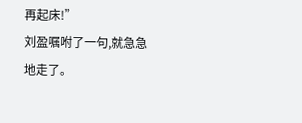再起床!”
刘盈嘱咐了一句,就急急地走了。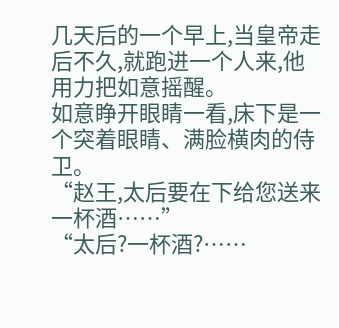几天后的一个早上,当皇帝走后不久,就跑进一个人来,他用力把如意摇醒。
如意睁开眼睛一看,床下是一个突着眼睛、满脸横肉的侍卫。
“赵王,太后要在下给您送来一杯酒……”
“太后?一杯酒?……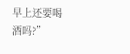早上还要喝酒吗?”